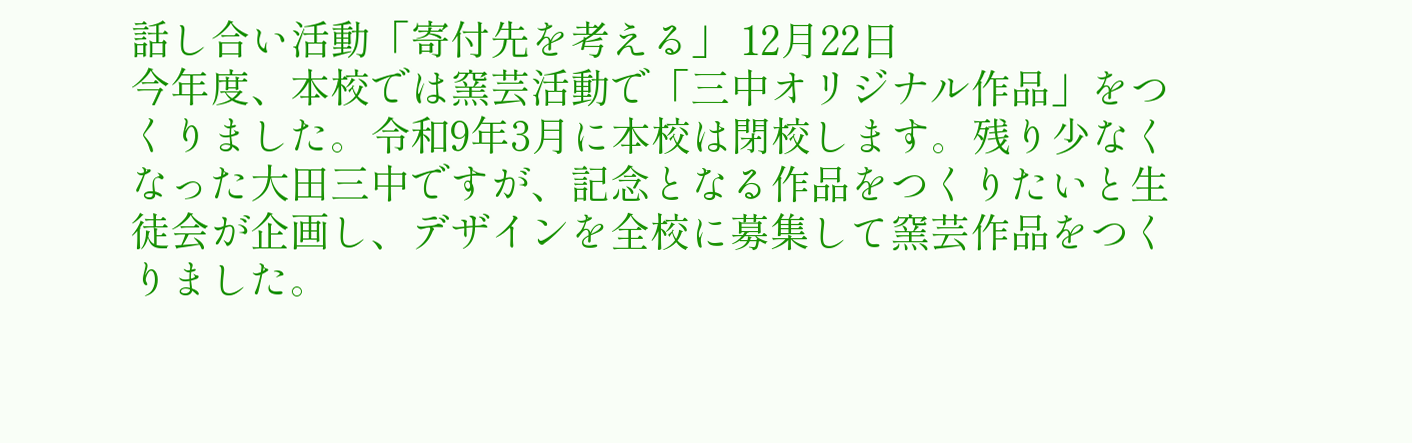話し合い活動「寄付先を考える」 12月22日
今年度、本校では窯芸活動で「三中オリジナル作品」をつくりました。令和9年3月に本校は閉校します。残り少なくなった大田三中ですが、記念となる作品をつくりたいと生徒会が企画し、デザインを全校に募集して窯芸作品をつくりました。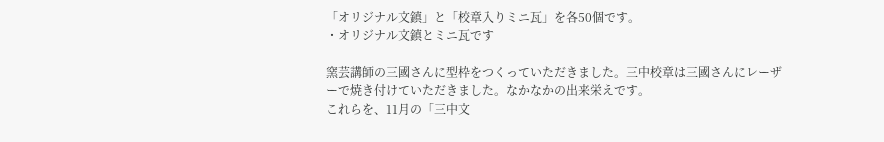「オリジナル文鎮」と「校章入りミニ瓦」を各50個です。
・オリジナル文鎮とミニ瓦です

窯芸講師の三國さんに型枠をつくっていただきました。三中校章は三國さんにレーザーで焼き付けていただきました。なかなかの出来栄えです。
これらを、11月の「三中文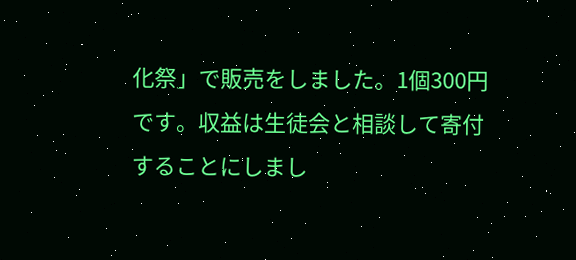化祭」で販売をしました。1個300円です。収益は生徒会と相談して寄付することにしまし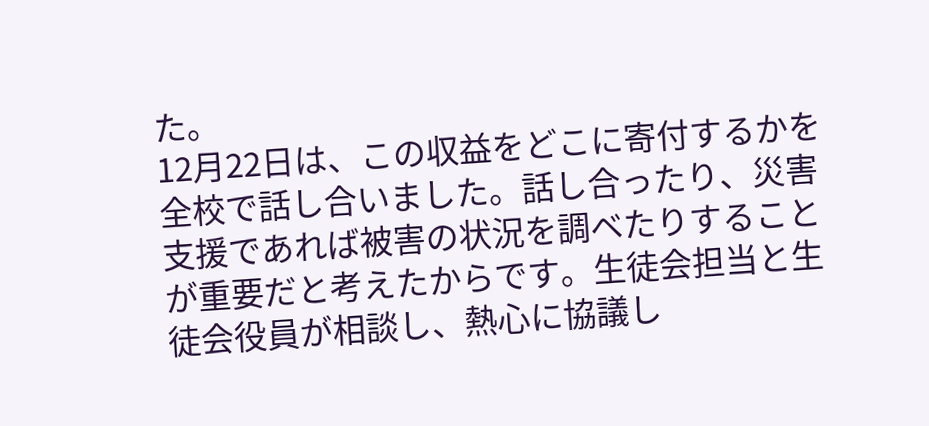た。
12月22日は、この収益をどこに寄付するかを全校で話し合いました。話し合ったり、災害支援であれば被害の状況を調べたりすることが重要だと考えたからです。生徒会担当と生徒会役員が相談し、熱心に協議し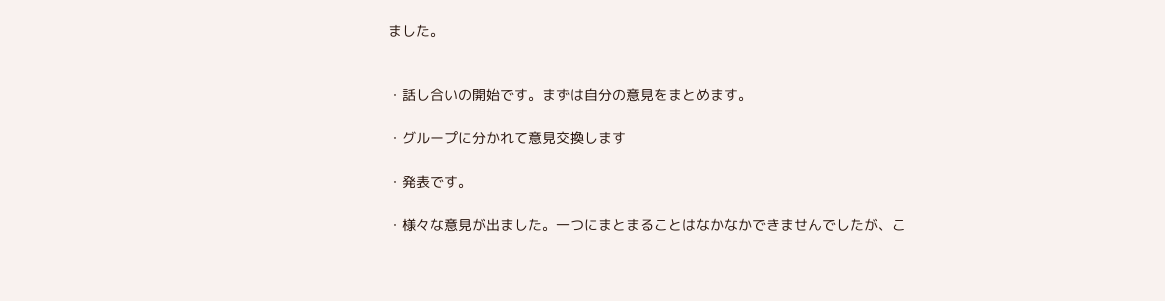ました。


・話し合いの開始です。まずは自分の意見をまとめます。

・グループに分かれて意見交換します

・発表です。

・様々な意見が出ました。一つにまとまることはなかなかできませんでしたが、こ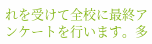れを受けて全校に最終アンケートを行います。多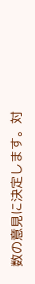数の意見に決定します。対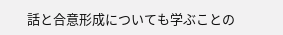話と合意形成についても学ぶことの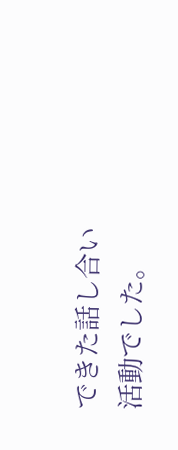できた話し合い活動でした。